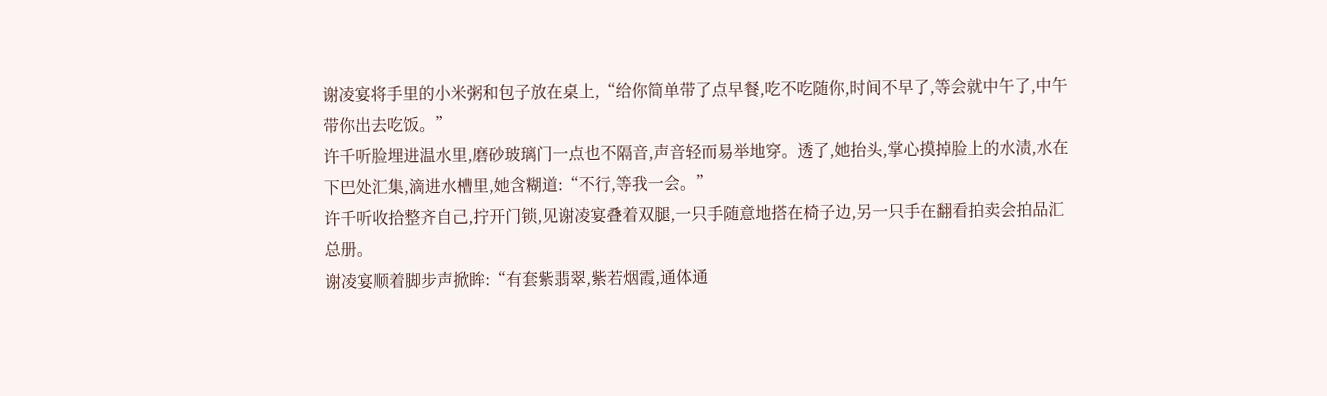谢凌宴将手里的小米粥和包子放在桌上,“给你简单带了点早餐,吃不吃随你,时间不早了,等会就中午了,中午带你出去吃饭。”
许千听脸埋进温水里,磨砂玻璃门一点也不隔音,声音轻而易举地穿。透了,她抬头,掌心摸掉脸上的水渍,水在下巴处汇集,滴进水槽里,她含糊道:“不行,等我一会。”
许千听收拾整齐自己,拧开门锁,见谢凌宴叠着双腿,一只手随意地搭在椅子边,另一只手在翻看拍卖会拍品汇总册。
谢凌宴顺着脚步声掀眸:“有套紫翡翠,紫若烟霞,通体通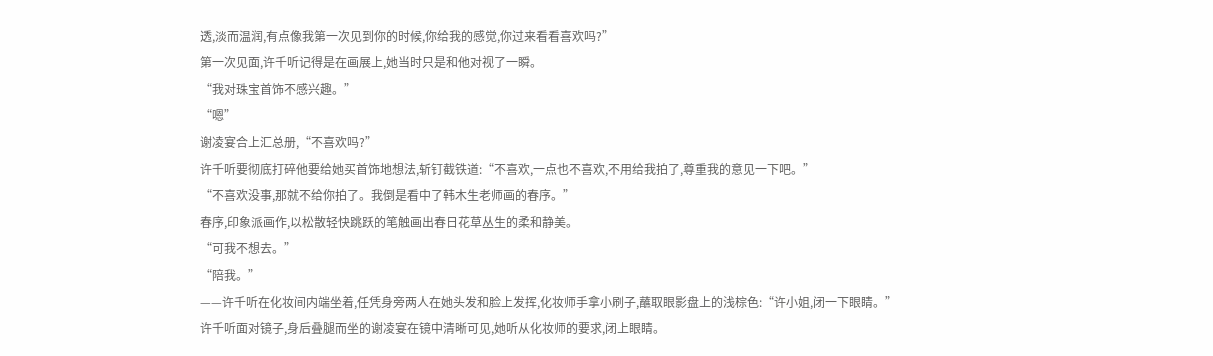透,淡而温润,有点像我第一次见到你的时候,你给我的感觉,你过来看看喜欢吗?”
第一次见面,许千听记得是在画展上,她当时只是和他对视了一瞬。
“我对珠宝首饰不感兴趣。”
“嗯”
谢凌宴合上汇总册,“不喜欢吗?”
许千听要彻底打碎他要给她买首饰地想法,斩钉截铁道:“不喜欢,一点也不喜欢,不用给我拍了,尊重我的意见一下吧。”
“不喜欢没事,那就不给你拍了。我倒是看中了韩木生老师画的春序。”
春序,印象派画作,以松散轻快跳跃的笔触画出春日花草丛生的柔和静美。
“可我不想去。”
“陪我。”
——许千听在化妆间内端坐着,任凭身旁两人在她头发和脸上发挥,化妆师手拿小刷子,蘸取眼影盘上的浅棕色:“许小姐,闭一下眼睛。”
许千听面对镜子,身后叠腿而坐的谢凌宴在镜中清晰可见,她听从化妆师的要求,闭上眼睛。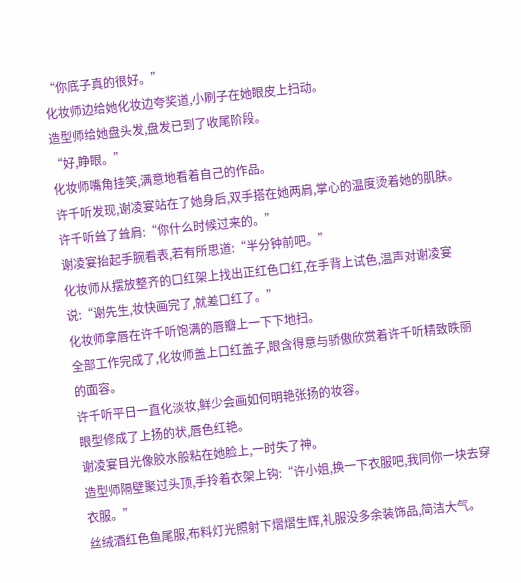“你底子真的很好。”
化妆师边给她化妆边夸奖道,小刷子在她眼皮上扫动。
造型师给她盘头发,盘发已到了收尾阶段。
“好,睁眼。”
化妆师嘴角挂笑,满意地看着自己的作品。
许千听发现,谢凌宴站在了她身后,双手搭在她两肩,掌心的温度烫着她的肌肤。
许千听耸了耸肩:“你什么时候过来的。”
谢凌宴抬起手腕看表,若有所思道:“半分钟前吧。”
化妆师从摆放整齐的口红架上找出正红色口红,在手背上试色,温声对谢凌宴说:“谢先生,妆快画完了,就差口红了。”
化妆师拿唇在许千听饱满的唇瓣上一下下地扫。
全部工作完成了,化妆师盖上口红盖子,眼含得意与骄傲欣赏着许千听精致昳丽的面容。
许千听平日一直化淡妆,鲜少会画如何明艳张扬的妆容。
眼型修成了上扬的状,唇色红艳。
谢凌宴目光像胶水般粘在她脸上,一时失了神。
造型师隔壁聚过头顶,手拎着衣架上钩:“许小姐,换一下衣服吧,我同你一块去穿衣服。”
丝绒酒红色鱼尾服,布料灯光照射下熠熠生辉,礼服没多余装饰品,简洁大气。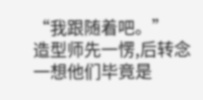“我跟随着吧。”
造型师先一愣,后转念一想他们毕竟是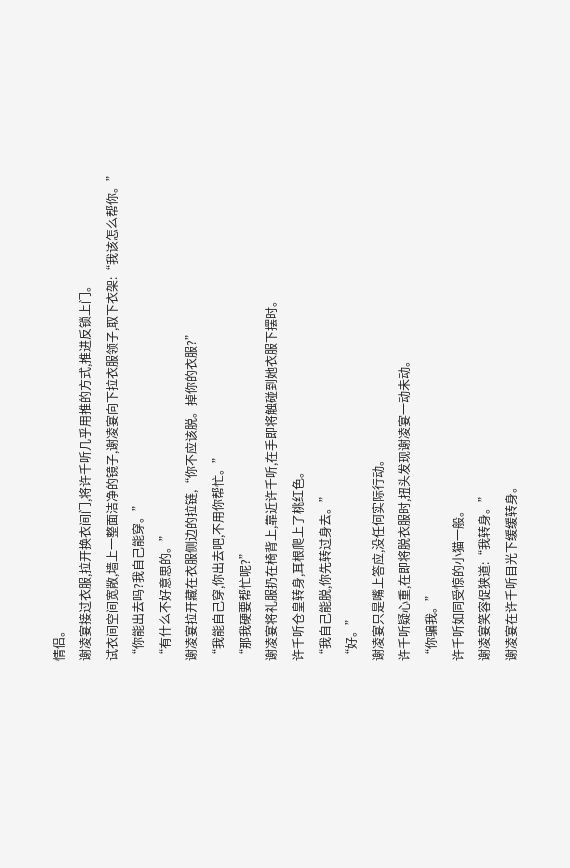情侣。
谢凌宴接过衣服,拉开换衣间门,将许千听几乎用推的方式,推进反锁上门。
试衣间空间宽敞,墙上一整面洁净的镜子,谢凌宴向下拉衣服领子,取下衣架:“我该怎么帮你。”
“你能出去吗?我自己能穿。”
“有什么不好意思的。”
谢凌宴拉开藏在衣服侧边的拉链,“你不应该脱。掉你的衣服?”
“我能自己穿,你出去吧,不用你帮忙。”
“那我硬要帮忙呢?”
谢凌宴将礼服扔在椅背上,靠近许千听,在手即将触碰到她衣服下摆时。
许千听仓皇转身,耳根爬上了桃红色。
“我自己能脱,你先转过身去。”
“好。”
谢凌宴只是嘴上答应,没任何实际行动。
许千听疑心重,在即将脱衣服时,扭头发现谢凌宴一动未动。
“你骗我。”
许千听如同受惊的小猫一般。
谢凌宴笑容促狭道:“我转身。”
谢凌宴在许千听目光下缓缓转身。